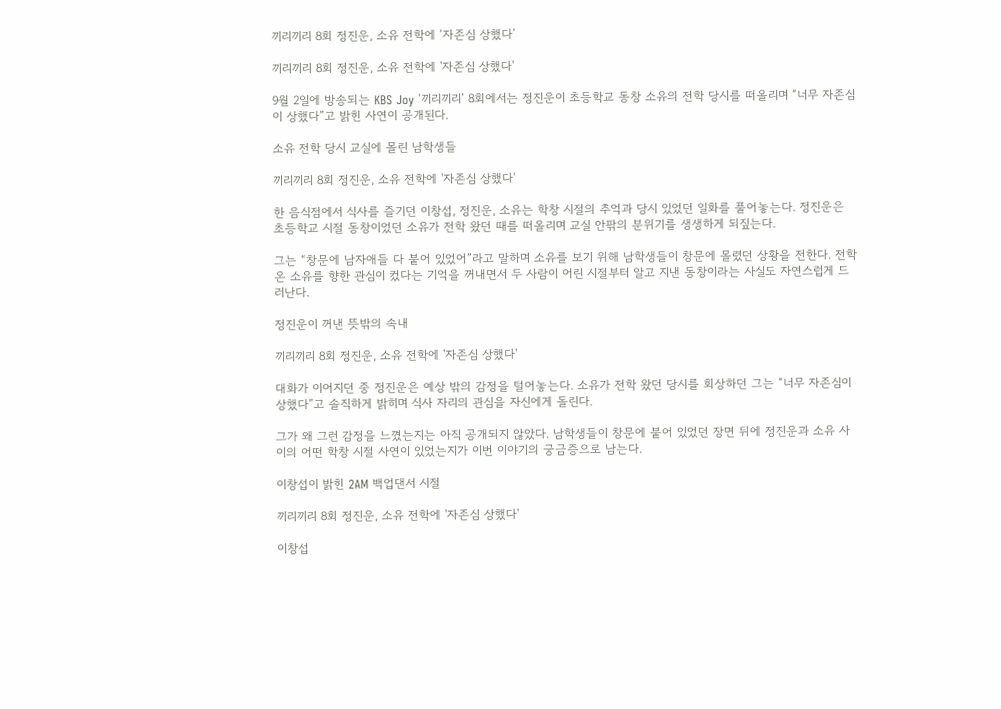끼리끼리 8회 정진운, 소유 전학에 ‘자존심 상했다’

끼리끼리 8회 정진운, 소유 전학에 '자존심 상했다'

9월 2일에 방송되는 KBS Joy ‘끼리끼리’ 8회에서는 정진운이 초등학교 동창 소유의 전학 당시를 떠올리며 “너무 자존심이 상했다”고 밝힌 사연이 공개된다.

소유 전학 당시 교실에 몰린 남학생들

끼리끼리 8회 정진운, 소유 전학에 '자존심 상했다'

한 음식점에서 식사를 즐기던 이창섭, 정진운, 소유는 학창 시절의 추억과 당시 있었던 일화를 풀어놓는다. 정진운은 초등학교 시절 동창이었던 소유가 전학 왔던 때를 떠올리며 교실 안팎의 분위기를 생생하게 되짚는다.

그는 “창문에 남자애들 다 붙어 있었어”라고 말하며 소유를 보기 위해 남학생들이 창문에 몰렸던 상황을 전한다. 전학 온 소유를 향한 관심이 컸다는 기억을 꺼내면서 두 사람이 어린 시절부터 알고 지낸 동창이라는 사실도 자연스럽게 드러난다.

정진운이 꺼낸 뜻밖의 속내

끼리끼리 8회 정진운, 소유 전학에 '자존심 상했다'

대화가 이어지던 중 정진운은 예상 밖의 감정을 털어놓는다. 소유가 전학 왔던 당시를 회상하던 그는 “너무 자존심이 상했다”고 솔직하게 밝히며 식사 자리의 관심을 자신에게 돌린다.

그가 왜 그런 감정을 느꼈는지는 아직 공개되지 않았다. 남학생들이 창문에 붙어 있었던 장면 뒤에 정진운과 소유 사이의 어떤 학창 시절 사연이 있었는지가 이번 이야기의 궁금증으로 남는다.

이창섭이 밝힌 2AM 백업댄서 시절

끼리끼리 8회 정진운, 소유 전학에 '자존심 상했다'

이창섭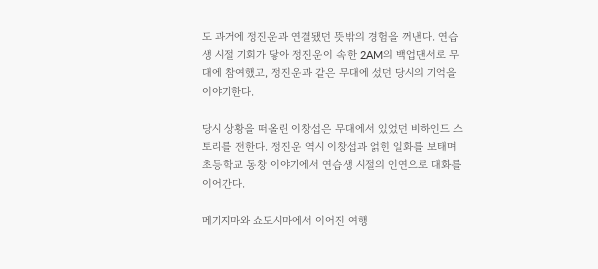도 과거에 정진운과 연결됐던 뜻밖의 경험을 꺼낸다. 연습생 시절 기회가 닿아 정진운이 속한 2AM의 백업댄서로 무대에 참여했고, 정진운과 같은 무대에 섰던 당시의 기억을 이야기한다.

당시 상황을 떠올린 이창섭은 무대에서 있었던 비하인드 스토리를 전한다. 정진운 역시 이창섭과 얽힌 일화를 보태며 초등학교 동창 이야기에서 연습생 시절의 인연으로 대화를 이어간다.

메기지마와 쇼도시마에서 이어진 여행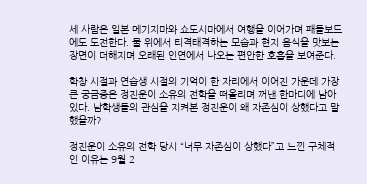세 사람은 일본 메기지마와 쇼도시마에서 여행을 이어가며 패들보드에도 도전한다. 물 위에서 티격태격하는 모습과 현지 음식을 맛보는 장면이 더해지며 오래된 인연에서 나오는 편안한 호흡을 보여준다.

학창 시절과 연습생 시절의 기억이 한 자리에서 이어진 가운데 가장 큰 궁금증은 정진운이 소유의 전학을 떠올리며 꺼낸 한마디에 남아 있다. 남학생들의 관심을 지켜본 정진운이 왜 자존심이 상했다고 말했을까?

정진운이 소유의 전학 당시 “너무 자존심이 상했다”고 느낀 구체적인 이유는 9월 2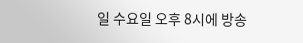일 수요일 오후 8시에 방송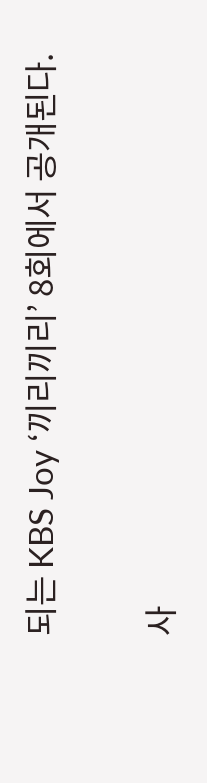되는 KBS Joy ‘끼리끼리’ 8회에서 공개된다.

사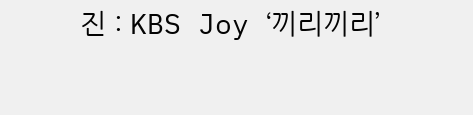진 : KBS Joy ‘끼리끼리’